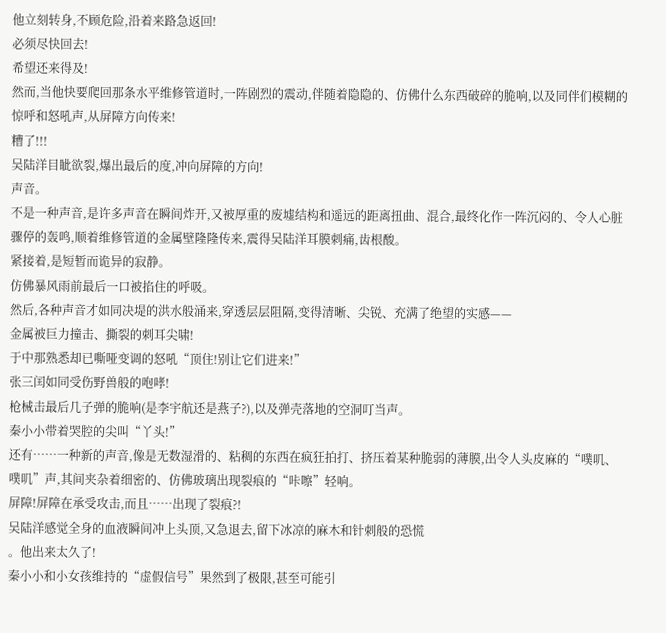他立刻转身,不顾危险,沿着来路急返回!
必须尽快回去!
希望还来得及!
然而,当他快要爬回那条水平维修管道时,一阵剧烈的震动,伴随着隐隐的、仿佛什么东西破碎的脆响,以及同伴们模糊的惊呼和怒吼声,从屏障方向传来!
糟了!!!
吴陆洋目眦欲裂,爆出最后的度,冲向屏障的方向!
声音。
不是一种声音,是许多声音在瞬间炸开,又被厚重的废墟结构和遥远的距离扭曲、混合,最终化作一阵沉闷的、令人心脏骤停的轰鸣,顺着维修管道的金属壁隆隆传来,震得吴陆洋耳膜刺痛,齿根酸。
紧接着,是短暂而诡异的寂静。
仿佛暴风雨前最后一口被掐住的呼吸。
然后,各种声音才如同决堤的洪水般涌来,穿透层层阻隔,变得清晰、尖锐、充满了绝望的实感——
金属被巨力撞击、撕裂的刺耳尖啸!
于中那熟悉却已嘶哑变调的怒吼“顶住!别让它们进来!”
张三闰如同受伤野兽般的咆哮!
枪械击最后几子弹的脆响(是李宇航还是燕子?),以及弹壳落地的空洞叮当声。
秦小小带着哭腔的尖叫“丫头!”
还有……一种新的声音,像是无数湿滑的、粘稠的东西在疯狂拍打、挤压着某种脆弱的薄膜,出令人头皮麻的“噗叽、噗叽”声,其间夹杂着细密的、仿佛玻璃出现裂痕的“咔嚓”轻响。
屏障!屏障在承受攻击,而且……出现了裂痕?!
吴陆洋感觉全身的血液瞬间冲上头顶,又急退去,留下冰凉的麻木和针刺般的恐慌
。他出来太久了!
秦小小和小女孩维持的“虚假信号”果然到了极限,甚至可能引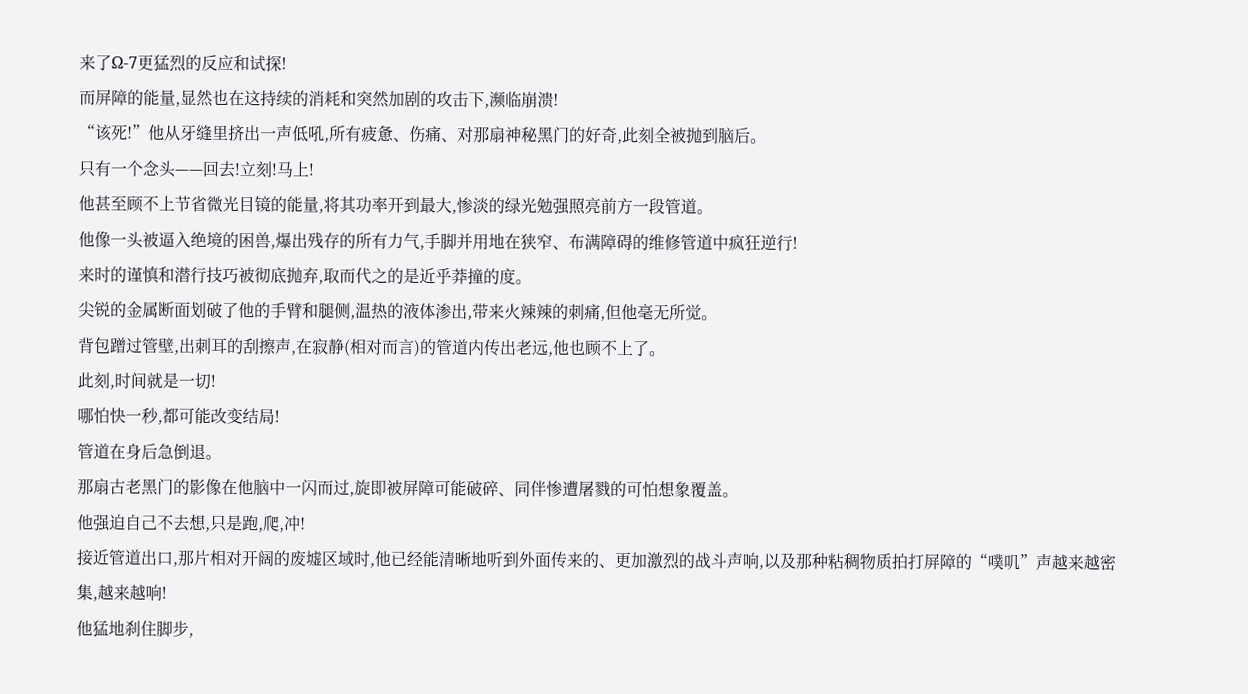来了Ω-7更猛烈的反应和试探!
而屏障的能量,显然也在这持续的消耗和突然加剧的攻击下,濒临崩溃!
“该死!”他从牙缝里挤出一声低吼,所有疲惫、伤痛、对那扇神秘黑门的好奇,此刻全被抛到脑后。
只有一个念头——回去!立刻!马上!
他甚至顾不上节省微光目镜的能量,将其功率开到最大,惨淡的绿光勉强照亮前方一段管道。
他像一头被逼入绝境的困兽,爆出残存的所有力气,手脚并用地在狭窄、布满障碍的维修管道中疯狂逆行!
来时的谨慎和潜行技巧被彻底抛弃,取而代之的是近乎莽撞的度。
尖锐的金属断面划破了他的手臂和腿侧,温热的液体渗出,带来火辣辣的刺痛,但他毫无所觉。
背包蹭过管壁,出刺耳的刮擦声,在寂静(相对而言)的管道内传出老远,他也顾不上了。
此刻,时间就是一切!
哪怕快一秒,都可能改变结局!
管道在身后急倒退。
那扇古老黑门的影像在他脑中一闪而过,旋即被屏障可能破碎、同伴惨遭屠戮的可怕想象覆盖。
他强迫自己不去想,只是跑,爬,冲!
接近管道出口,那片相对开阔的废墟区域时,他已经能清晰地听到外面传来的、更加激烈的战斗声响,以及那种粘稠物质拍打屏障的“噗叽”声越来越密集,越来越响!
他猛地刹住脚步,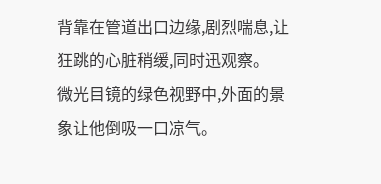背靠在管道出口边缘,剧烈喘息,让狂跳的心脏稍缓,同时迅观察。
微光目镜的绿色视野中,外面的景象让他倒吸一口凉气。